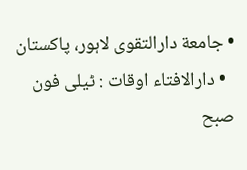• جامعة دارالتقوی لاہور، پاکستان
  • دارالافتاء اوقات : ٹیلی فون صبح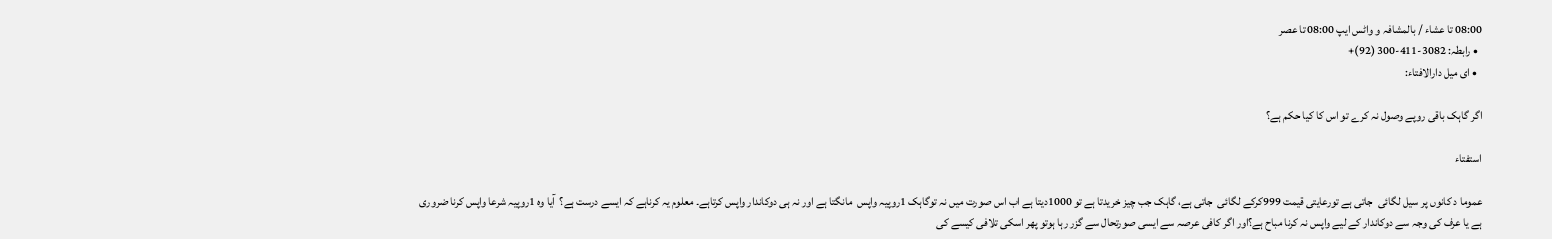08:00 تا عشاء / بالمشافہ و واٹس ایپ 08:00 تا عصر
  • رابطہ: 3082-411-300 (92)+
  • ای میل دارالافتاء:

اگر گاہک باقی روپے وصول نہ کرے تو اس کا کیا حکم ہے؟

استفتاء

عموما د کانوں پر سیل لگائی  جاتی ہے تورعایتی قیمت 999کرکے لگائی  جاتی ہے، گاہک جب چیز خریدتا ہے تو 1000دیتا ہے اب اس صورت میں نہ توگاہک 1روپیہ واپس  مانگتا ہے اور نہ ہی دوکاندار واپس کرتاہے۔ معلوم یہ کرناہے کہ ایسے درست ہے؟  آیا وہ 1روپیہ شرعا واپس کرنا ضروری ہے یا عرف کی وجہ سے دوکاندار کے لیے واپس نہ کرنا مباح ہے؟اور اگر کافی عرصہ سے ایسی صورتحال سے گزر رہا ہوتو پھر اسکی تلافی کیسے کی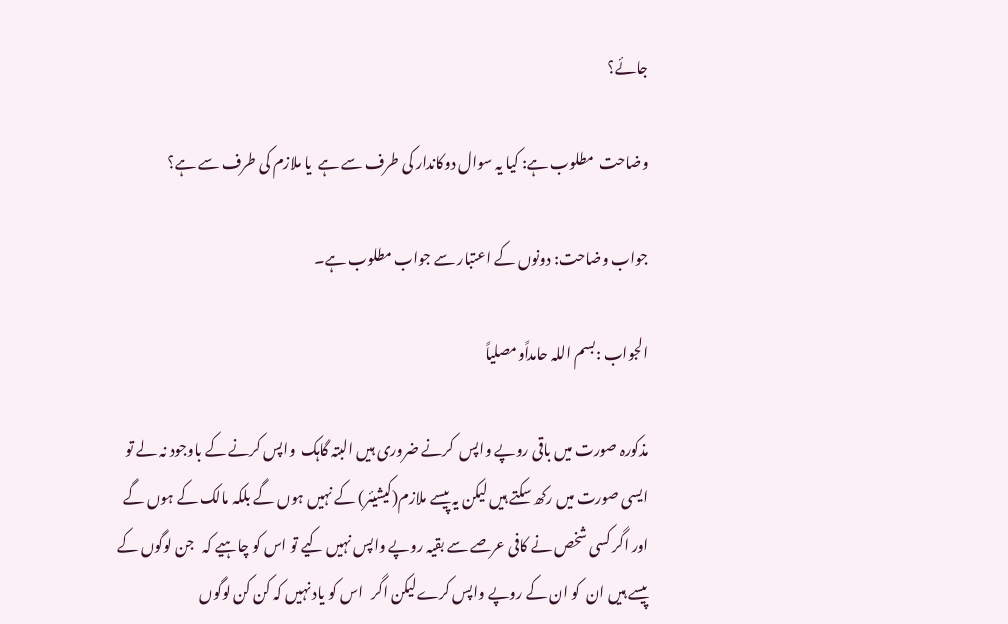جائے؟

وضاحت  مطلوب ہے: کیا یہ سوال دوکاندار کی طرف سے ہے  یا ملازم کی طرف سے ہے؟

جواب وضاحت: دونوں کے اعتبار سے جواب مطلوب ہے۔

الجواب :بسم اللہ حامداًومصلیاً

مذکورہ صورت میں باقی روپے واپس  کرنے ضروری ہیں البتہ گاہک  واپس کرنے کے باوجود نہ لے تو ایسی صورت میں رکھ سکتے ہیں لیکن یہ پیسے ملازم(کیشیئر) کے نہیں ہوں گے بلکہ مالک کے ہوں گے  اور اگر کسی شخص نے کافی عرصے سے بقیہ روپے واپس نہیں کیے تو اس کو چاہیے کہ   جن لوگوں کے پیسے ہیں ان  کو ان کے روپے واپس کرےلیکن اگر   اس کو یاد نہیں کہ کن کن لوگوں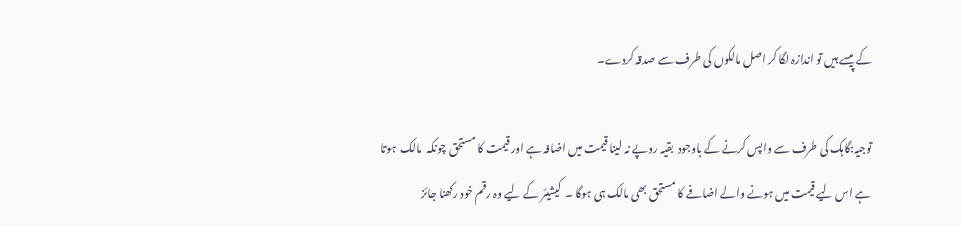کے پیسے ہیں تو اندازہ لگا کر اصل مالکوں کی طرف سے صدقہ کردے۔

توجیہ:گاہک کی طرف سے واپس کرنے کے باوجود  بقیہ روپے نہ لینا قیمت میں اضافہ ہے اور قیمت کا مستحق چونکہ  مالک  ہوتا ہے اس لیے قیمت میں ہونے والے اضافے کا مستحق بھی مالک ہی ہوگا ۔  کیشیئر کے لیے وہ رقم خود رکھنا جائز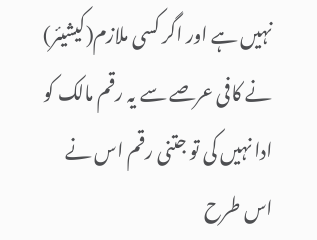نہیں ہے اور اگر کسی ملازم(کیشیئر) نے کافی عرصے سے یہ رقم مالک کو ادا نہیں کی تو جتنی رقم اس نے اس طرح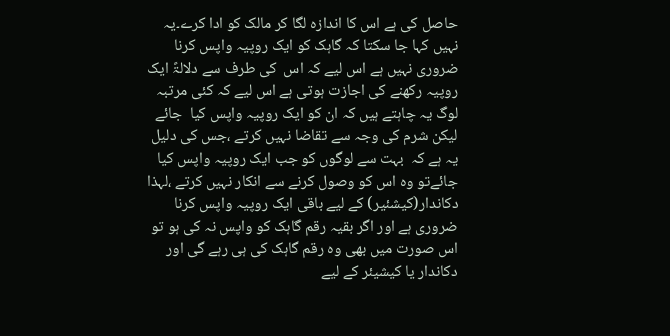حاصل کی ہے اس کا اندازہ لگا کر مالک کو ادا کرے۔یہ نہیں کہا جا سکتا کہ گاہک کو ایک روپیہ واپس کرنا ضروری نہیں ہے اس لیے کہ اس  کی طرف سے دلالۃً ایک روپیہ رکھنے کی اجازت ہوتی ہے اس لیے کہ کئی مرتبہ لوگ یہ چاہتے ہیں کہ ان کو ایک روپیہ واپس کیا  جائے لیکن شرم کی وجہ سے تقاضا نہیں کرتے ،جس کی دلیل یہ ہے کہ  بہت سے لوگوں کو جب ایک روپیہ واپس کیا جائےتو وہ اس کو وصول کرنے سے انکار نہیں کرتے ،لہذا دکاندار(کیشئیر) کے لیے باقی ایک روپیہ واپس کرنا ضروری ہے اور اگر بقیہ رقم گاہک کو واپس نہ کی ہو تو اس صورت میں بھی وہ رقم گاہک کی ہی رہے گی اور  دکاندار یا کیشیئر کے لیے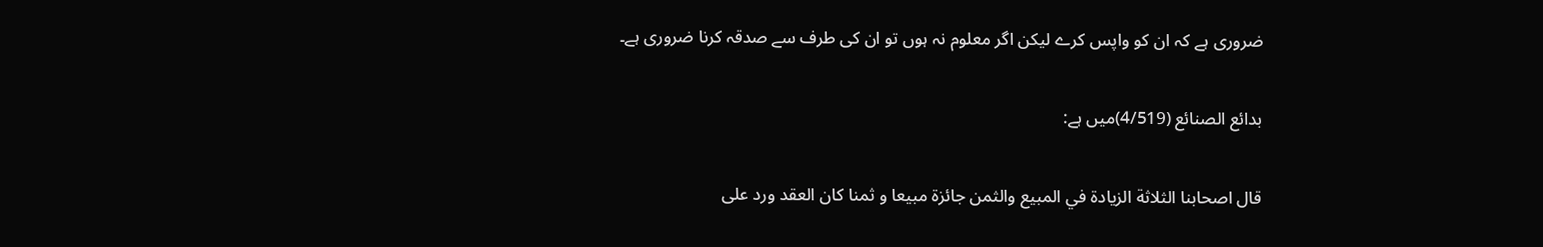ضروری ہے کہ ان کو واپس کرے لیکن اگر معلوم نہ ہوں تو ان کی طرف سے صدقہ کرنا ضروری ہے۔

بدائع الصنائع (4/519)میں ہے:

قال اصحابنا الثلاثة الزيادة في المبيع والثمن جائزة مبيعا و ثمنا كان العقد ورد على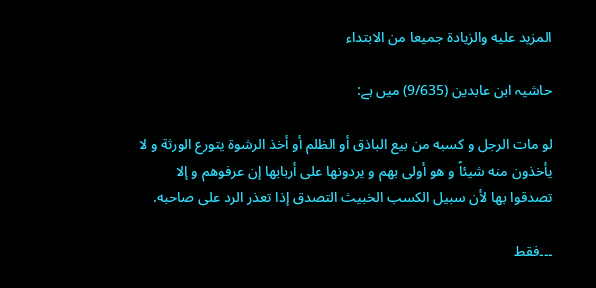المزيد عليه والزيادة جميعا من الابتداء

حاشیہ ابن عابدین (9/635) میں ہے:

لو مات الرجل و كسبه من بيع الباذق أو الظلم أو أخذ الرشوة يتورع الورثة و لا يأخذون منه شيئاً و هو أولى بهم و يردونها على أربابها إن عرفوهم و إلا تصدقوا بها لأن سبيل الكسب الخبيث التصدق إذا تعذر الرد على صاحبه.

۔۔۔فقط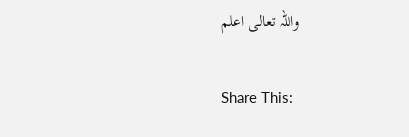واللہ تعالی اعلم

Share This: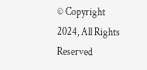© Copyright 2024, All Rights Reserved